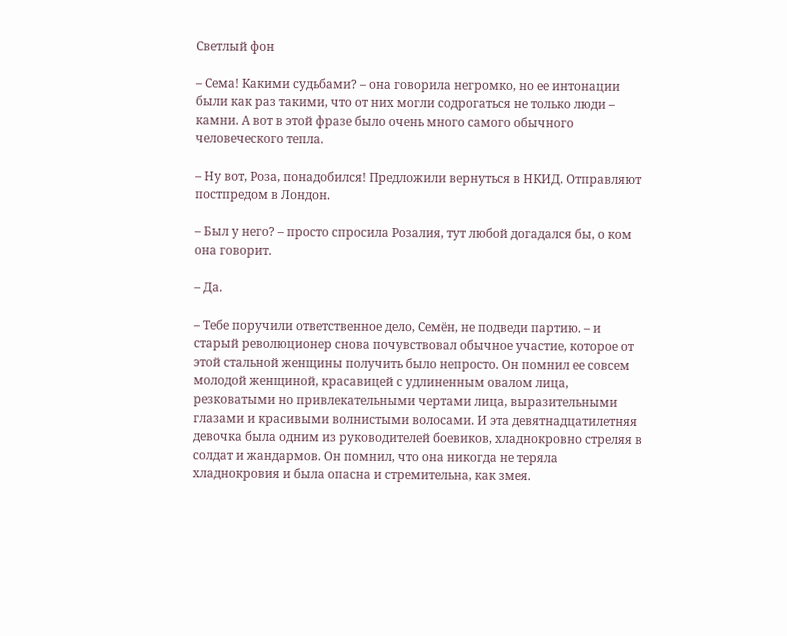Светлый фон

– Сема! Какими судьбами? – она говорила негромко, но ее интонации были как раз такими, что от них могли содрогаться не только люди – камни. А вот в этой фразе было очень много самого обычного человеческого тепла.

– Ну вот, Роза, понадобился! Предложили вернуться в НКИД. Отправляют постпредом в Лондон.

– Был у него? – просто спросила Розалия, тут любой догадался бы, о ком она говорит.

– Да.

– Тебе поручили ответственное дело, Семён, не подведи партию. – и старый революционер снова почувствовал обычное участие, которое от этой стальной женщины получить было непросто. Он помнил ее совсем молодой женщиной, красавицей с удлиненным овалом лица, резковатыми но привлекательными чертами лица, выразительными глазами и красивыми волнистыми волосами. И эта девятнадцатилетняя девочка была одним из руководителей боевиков, хладнокровно стреляя в солдат и жандармов. Он помнил, что она никогда не теряла хладнокровия и была опасна и стремительна, как змея.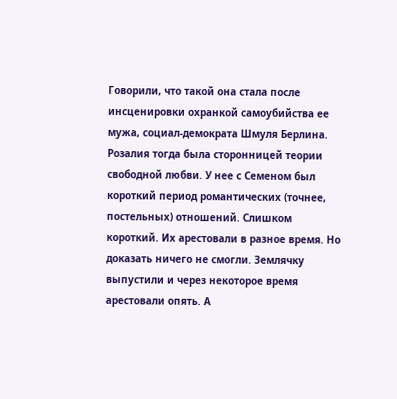Говорили, что такой она стала после инсценировки охранкой самоубийства ее мужа, социал-демократа Шмуля Берлина. Розалия тогда была сторонницей теории свободной любви. У нее с Семеном был короткий период романтических (точнее, постельных) отношений. Слишком короткий. Их арестовали в разное время. Но доказать ничего не смогли. Землячку выпустили и через некоторое время арестовали опять. А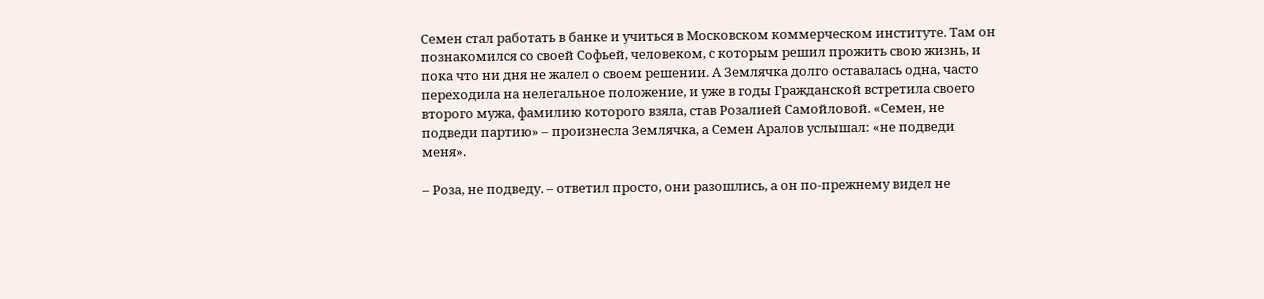Семен стал работать в банке и учиться в Московском коммерческом институте. Там он познакомился со своей Софьей, человеком, с которым решил прожить свою жизнь, и пока что ни дня не жалел о своем решении. А Землячка долго оставалась одна, часто переходила на нелегальное положение, и уже в годы Гражданской встретила своего второго мужа, фамилию которого взяла, став Розалией Самойловой. «Семен, не подведи партию» – произнесла Землячка, а Семен Аралов услышал: «не подведи меня».

– Роза, не подведу. – ответил просто, они разошлись, а он по-прежнему видел не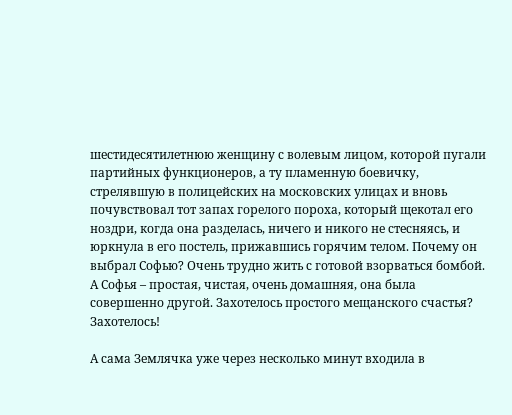шестидесятилетнюю женщину с волевым лицом, которой пугали партийных функционеров, а ту пламенную боевичку, стрелявшую в полицейских на московских улицах и вновь почувствовал тот запах горелого пороха, который щекотал его ноздри, когда она разделась, ничего и никого не стесняясь, и юркнула в его постель, прижавшись горячим телом. Почему он выбрал Софью? Очень трудно жить с готовой взорваться бомбой. А Софья – простая, чистая, очень домашняя, она была совершенно другой. Захотелось простого мещанского счастья? Захотелось!

А сама Землячка уже через несколько минут входила в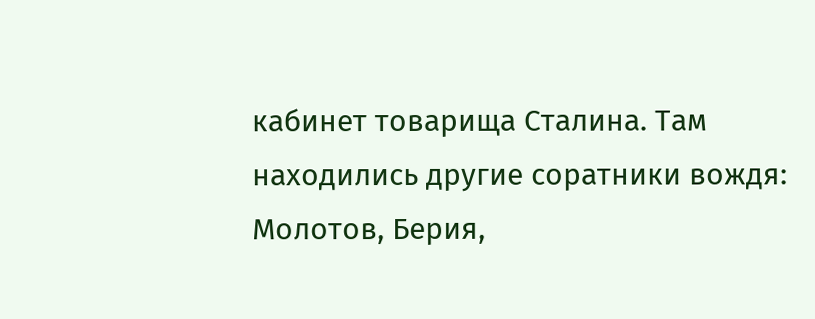кабинет товарища Сталина. Там находились другие соратники вождя: Молотов, Берия,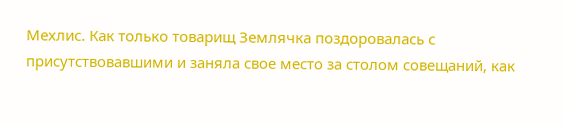Мехлис. Как только товарищ Землячка поздоровалась с присутствовавшими и заняла свое место за столом совещаний, как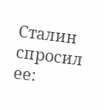Сталин спросил ее: